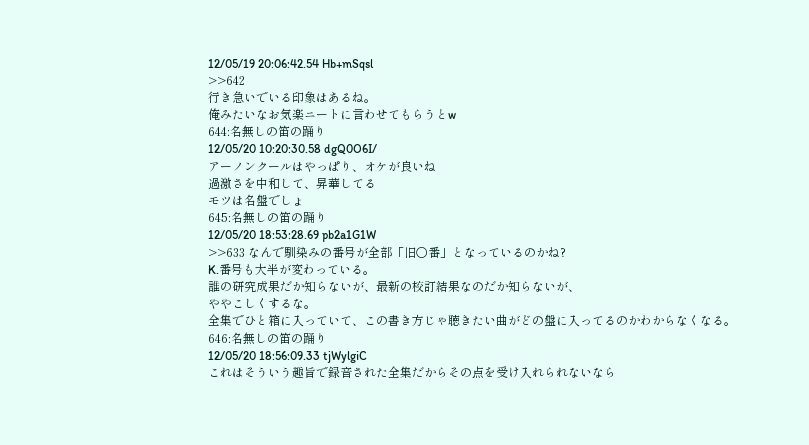12/05/19 20:06:42.54 Hb+mSqsl
>>642
行き急いでいる印象はあるね。
俺みたいなお気楽ニートに言わせてもらうとw
644:名無しの笛の踊り
12/05/20 10:20:30.58 dgQ0O6I/
アーノンクールはやっぱり、オケが良いね
過激さを中和して、昇華してる
モツは名盤でしょ
645:名無しの笛の踊り
12/05/20 18:53:28.69 pb2a1G1W
>>633 なんで馴染みの番号が全部「旧○番」となっているのかね?
K.番号も大半が変わっている。
誰の研究成果だか知らないが、最新の校訂結果なのだか知らないが、
ややこしくするな。
全集でひと箱に入っていて、この書き方じゃ聴きたい曲がどの盤に入ってるのかわからなくなる。
646:名無しの笛の踊り
12/05/20 18:56:09.33 tjWylgiC
これはそういう趣旨で録音された全集だからその点を受け入れられないなら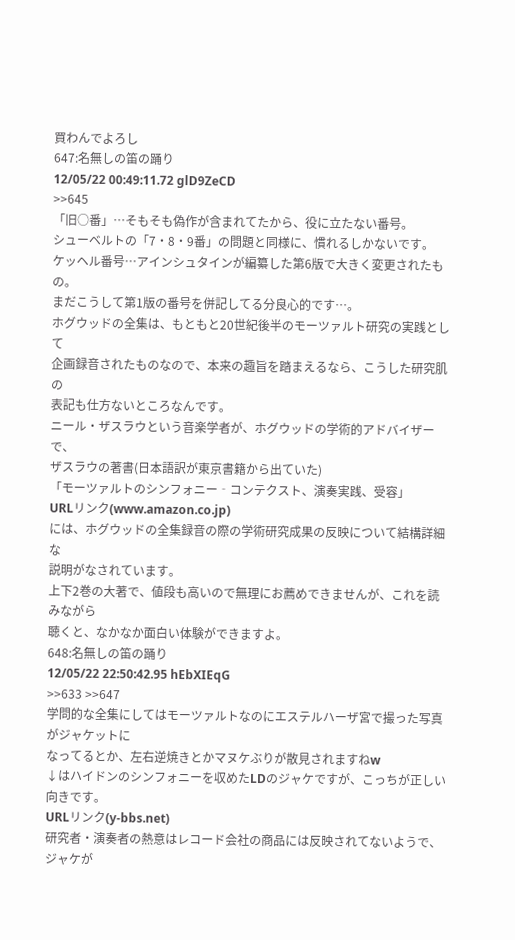買わんでよろし
647:名無しの笛の踊り
12/05/22 00:49:11.72 glD9ZeCD
>>645
「旧○番」…そもそも偽作が含まれてたから、役に立たない番号。
シューベルトの「7・8・9番」の問題と同様に、慣れるしかないです。
ケッヘル番号…アインシュタインが編纂した第6版で大きく変更されたもの。
まだこうして第1版の番号を併記してる分良心的です…。
ホグウッドの全集は、もともと20世紀後半のモーツァルト研究の実践として
企画録音されたものなので、本来の趣旨を踏まえるなら、こうした研究肌の
表記も仕方ないところなんです。
ニール・ザスラウという音楽学者が、ホグウッドの学術的アドバイザーで、
ザスラウの著書(日本語訳が東京書籍から出ていた)
「モーツァルトのシンフォニー‐コンテクスト、演奏実践、受容」
URLリンク(www.amazon.co.jp)
には、ホグウッドの全集録音の際の学術研究成果の反映について結構詳細な
説明がなされています。
上下2巻の大著で、値段も高いので無理にお薦めできませんが、これを読みながら
聴くと、なかなか面白い体験ができますよ。
648:名無しの笛の踊り
12/05/22 22:50:42.95 hEbXIEqG
>>633 >>647
学問的な全集にしてはモーツァルトなのにエステルハーザ宮で撮った写真がジャケットに
なってるとか、左右逆焼きとかマヌケぶりが散見されますねw
↓はハイドンのシンフォニーを収めたLDのジャケですが、こっちが正しい向きです。
URLリンク(y-bbs.net)
研究者・演奏者の熱意はレコード会社の商品には反映されてないようで、
ジャケが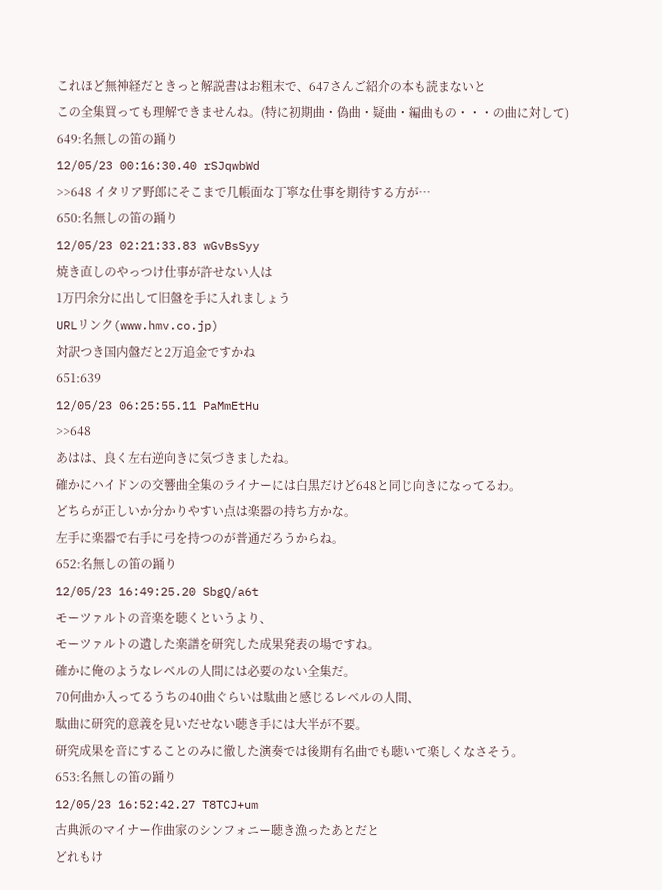これほど無神経だときっと解説書はお粗末で、647さんご紹介の本も読まないと
この全集買っても理解できませんね。(特に初期曲・偽曲・疑曲・編曲もの・・・の曲に対して)
649:名無しの笛の踊り
12/05/23 00:16:30.40 rSJqwbWd
>>648 イタリア野郎にそこまで几帳面な丁寧な仕事を期待する方が…
650:名無しの笛の踊り
12/05/23 02:21:33.83 wGvBsSyy
焼き直しのやっつけ仕事が許せない人は
1万円余分に出して旧盤を手に入れましょう
URLリンク(www.hmv.co.jp)
対訳つき国内盤だと2万追金ですかね
651:639
12/05/23 06:25:55.11 PaMmEtHu
>>648
あはは、良く左右逆向きに気づきましたね。
確かにハイドンの交響曲全集のライナーには白黒だけど648と同じ向きになってるわ。
どちらが正しいか分かりやすい点は楽器の持ち方かな。
左手に楽器で右手に弓を持つのが普通だろうからね。
652:名無しの笛の踊り
12/05/23 16:49:25.20 SbgQ/a6t
モーツァルトの音楽を聴くというより、
モーツァルトの遺した楽譜を研究した成果発表の場ですね。
確かに俺のようなレベルの人間には必要のない全集だ。
70何曲か入ってるうちの40曲ぐらいは駄曲と感じるレベルの人間、
駄曲に研究的意義を見いだせない聴き手には大半が不要。
研究成果を音にすることのみに徹した演奏では後期有名曲でも聴いて楽しくなさそう。
653:名無しの笛の踊り
12/05/23 16:52:42.27 T8TCJ+um
古典派のマイナー作曲家のシンフォニー聴き漁ったあとだと
どれもけ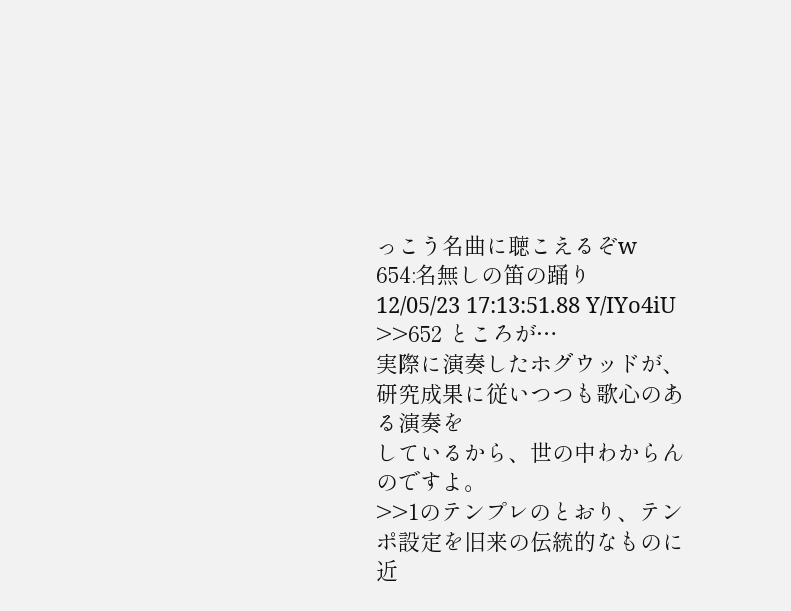っこう名曲に聴こえるぞw
654:名無しの笛の踊り
12/05/23 17:13:51.88 Y/IYo4iU
>>652 ところが…
実際に演奏したホグウッドが、研究成果に従いつつも歌心のある演奏を
しているから、世の中わからんのですよ。
>>1のテンプレのとおり、テンポ設定を旧来の伝統的なものに近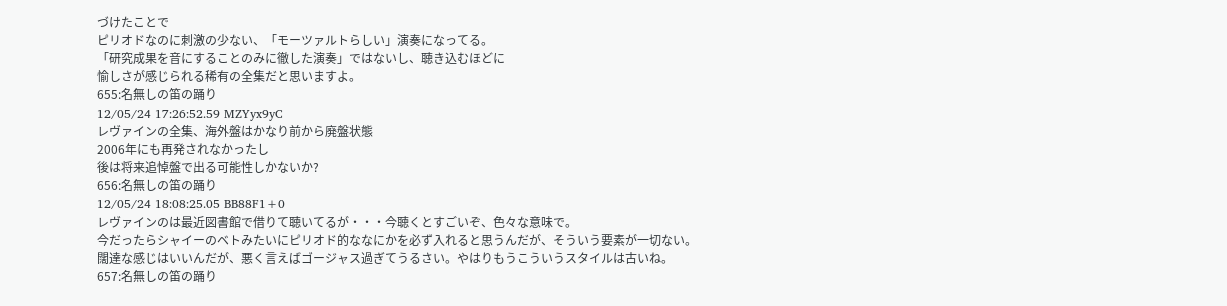づけたことで
ピリオドなのに刺激の少ない、「モーツァルトらしい」演奏になってる。
「研究成果を音にすることのみに徹した演奏」ではないし、聴き込むほどに
愉しさが感じられる稀有の全集だと思いますよ。
655:名無しの笛の踊り
12/05/24 17:26:52.59 MZYyx9yC
レヴァインの全集、海外盤はかなり前から廃盤状態
2006年にも再発されなかったし
後は将来追悼盤で出る可能性しかないか?
656:名無しの笛の踊り
12/05/24 18:08:25.05 BB88F1+0
レヴァインのは最近図書館で借りて聴いてるが・・・今聴くとすごいぞ、色々な意味で。
今だったらシャイーのベトみたいにピリオド的ななにかを必ず入れると思うんだが、そういう要素が一切ない。
闊達な感じはいいんだが、悪く言えばゴージャス過ぎてうるさい。やはりもうこういうスタイルは古いね。
657:名無しの笛の踊り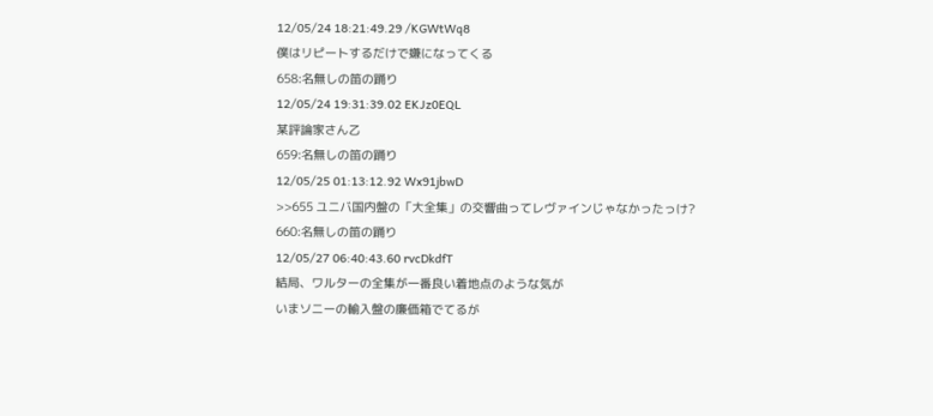12/05/24 18:21:49.29 /KGWtWq8
僕はリピートするだけで嫌になってくる
658:名無しの笛の踊り
12/05/24 19:31:39.02 EKJz0EQL
某評論家さん乙
659:名無しの笛の踊り
12/05/25 01:13:12.92 Wx91jbwD
>>655 ユニバ国内盤の「大全集」の交響曲ってレヴァインじゃなかったっけ?
660:名無しの笛の踊り
12/05/27 06:40:43.60 rvcDkdfT
結局、ワルターの全集が一番良い着地点のような気が
いまソニーの輸入盤の廉価箱でてるが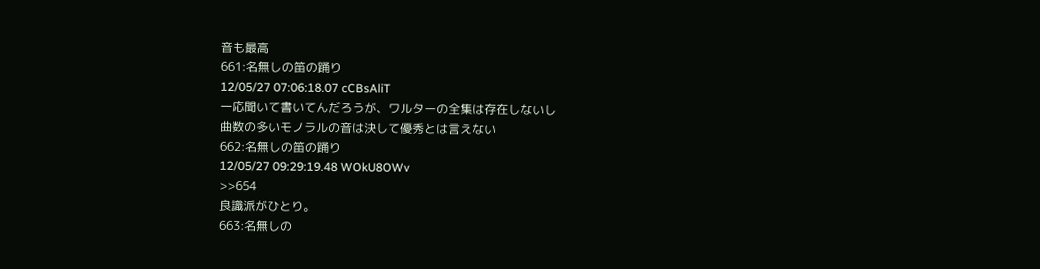音も最高
661:名無しの笛の踊り
12/05/27 07:06:18.07 cCBsAliT
一応聞いて書いてんだろうが、ワルターの全集は存在しないし
曲数の多いモノラルの音は決して優秀とは言えない
662:名無しの笛の踊り
12/05/27 09:29:19.48 WOkU8OWv
>>654
良識派がひとり。
663:名無しの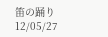笛の踊り
12/05/27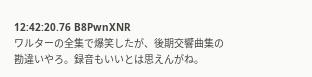12:42:20.76 B8PwnXNR
ワルターの全集で爆笑したが、後期交響曲集の勘違いやろ。録音もいいとは思えんがね。